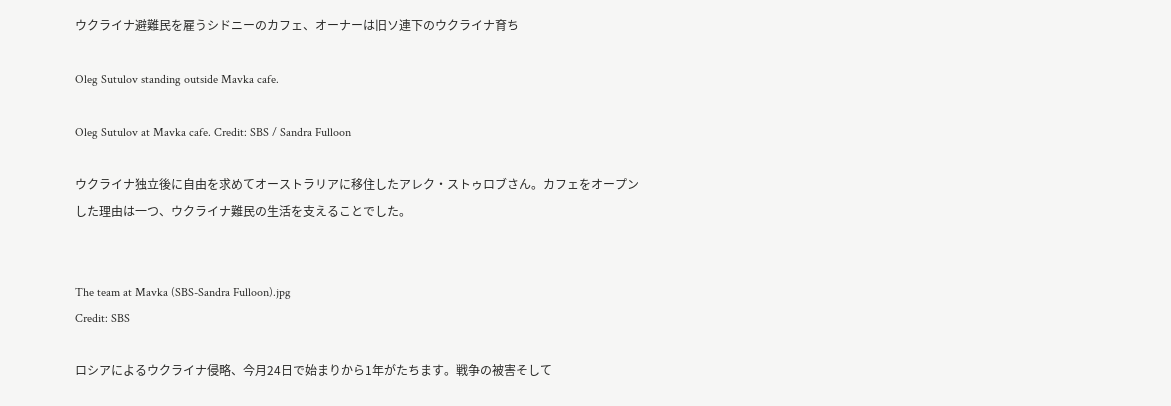ウクライナ避難民を雇うシドニーのカフェ、オーナーは旧ソ連下のウクライナ育ち

Oleg Sutulov standing outside Mavka cafe.

Oleg Sutulov at Mavka cafe. Credit: SBS / Sandra Fulloon

ウクライナ独立後に自由を求めてオーストラリアに移住したアレク・ストゥロブさん。カフェをオープンした理由は一つ、ウクライナ難民の生活を支えることでした。


The team at Mavka (SBS-Sandra Fulloon).jpg
Credit: SBS

ロシアによるウクライナ侵略、今月24日で始まりから1年がたちます。戦争の被害そして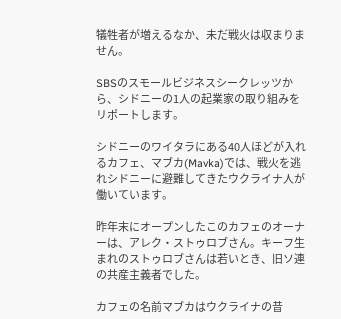犠牲者が増えるなか、未だ戦火は収まりません。

SBSのスモールビジネスシークレッツから、シドニーの1人の起業家の取り組みをリポートします。

シドニーのワイタラにある40人ほどが入れるカフェ、マブカ(Mavka)では、戦火を逃れシドニーに避難してきたウクライナ人が働いています。

昨年末にオープンしたこのカフェのオーナーは、アレク・ストゥロブさん。キーフ生まれのストゥロブさんは若いとき、旧ソ連の共産主義者でした。

カフェの名前マブカはウクライナの昔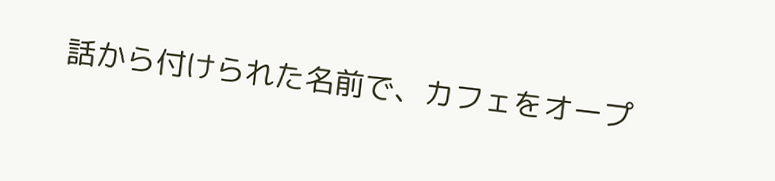話から付けられた名前で、カフェをオープ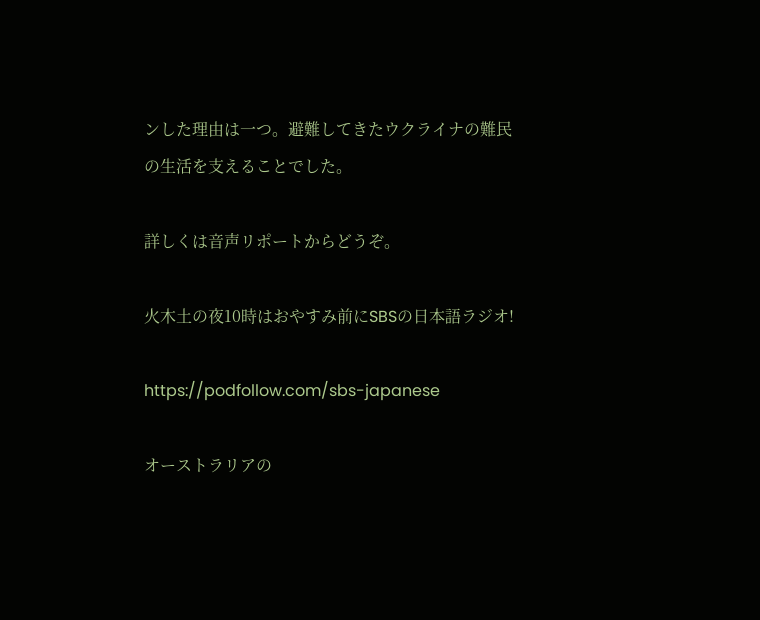ンした理由は一つ。避難してきたウクライナの難民の生活を支えることでした。

詳しくは音声リポートからどうぞ。

火木土の夜10時はおやすみ前にSBSの日本語ラジオ!

https://podfollow.com/sbs-japanese

オーストラリアの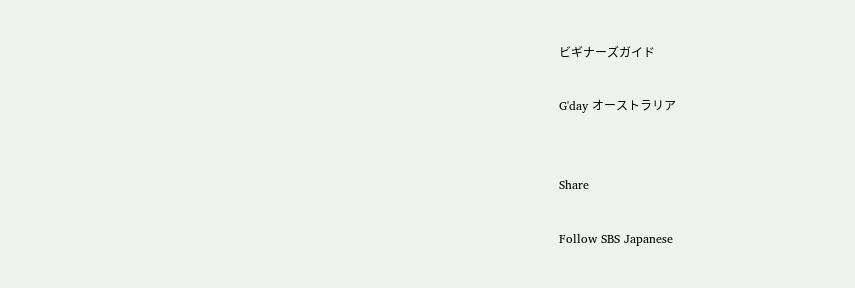ビギナーズガイド

G'day オーストラリア


Share

Follow SBS Japanese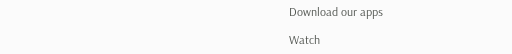Download our apps

Watch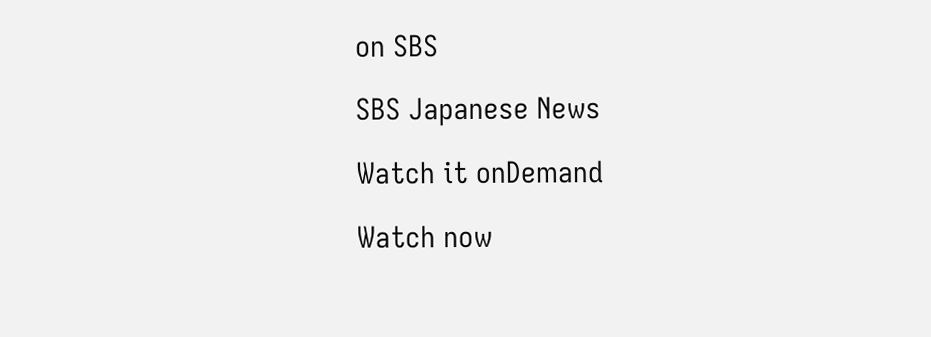on SBS

SBS Japanese News

Watch it onDemand

Watch now